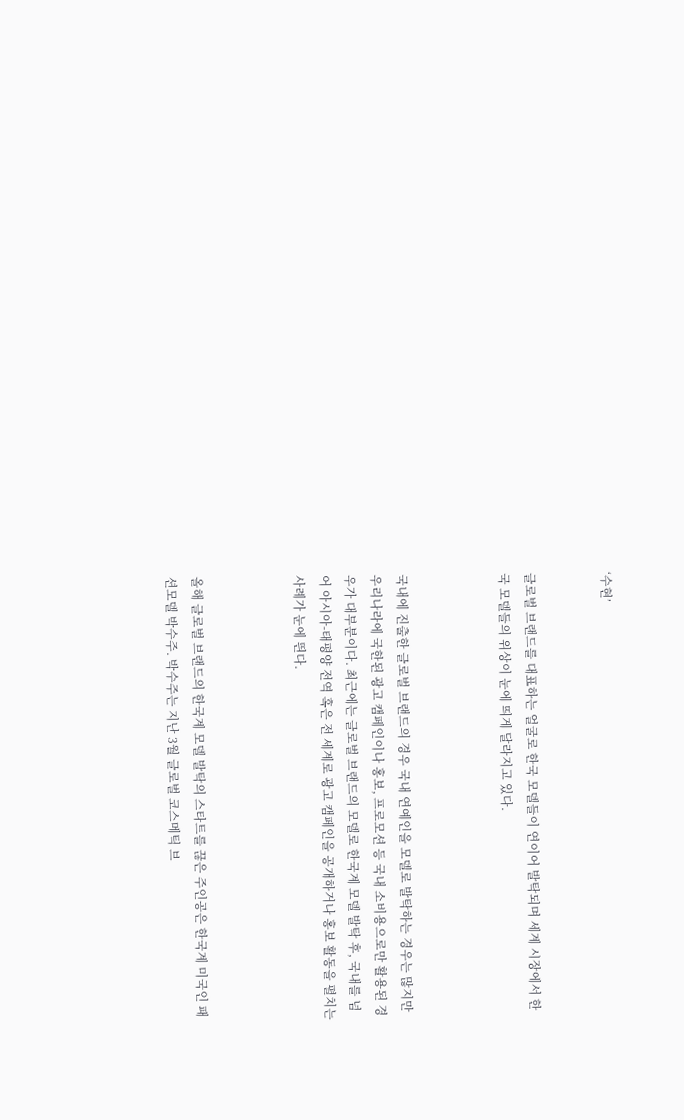‘수현’


글로벌 브랜드를 대표하는 얼굴로 한국 모델들이 연이어 발탁되며 세계 시장에서 한국 모델들의 위상이 눈에 띄게 달라지고 있다.



국내에 진출한 글로벌 브랜드의 경우 국내 연예인을 모델로 발탁하는 경우는 많지만 우리나라에 국한된 광고 캠페인이나 홍보, 프로모션 등 국내 소비용으로만 활용된 경우가 대부분이다. 최근에는 글로벌 브랜드의 모델로 한국계 모델 발탁 후, 국내를 넘어 아시아-태평양 전역 혹은 전 세계로 광고 캠페인을 공개하거나 홍보 활동을 펼치는 사례가 눈에 띈다.



올해 글로벌 브랜드의 한국계 모델 발탁의 스타트를 끊은 주인공은 한국계 미국인 패션모델 박수주. 박수주는 지난 3월 글로벌 코스메틱 브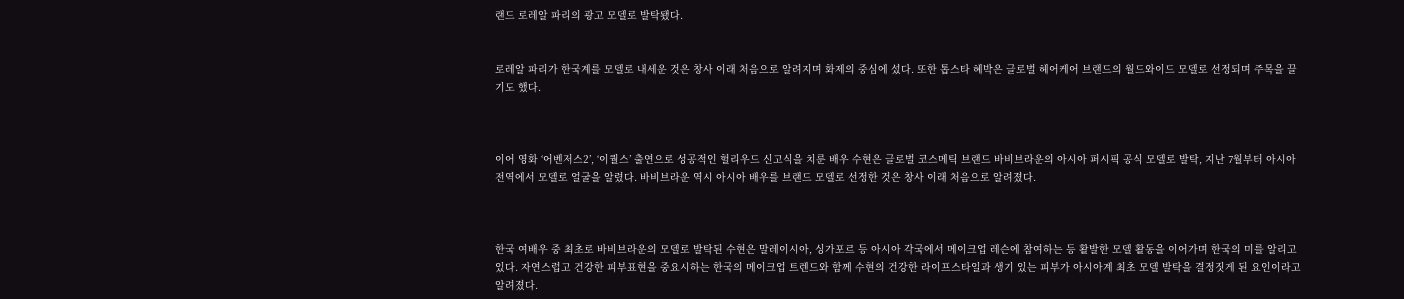랜드 로레알 파리의 광고 모델로 발탁됐다.


로레알 파리가 한국계를 모델로 내세운 것은 창사 이래 처음으로 알려지며 화제의 중심에 섰다. 또한 톱스타 혜박은 글로벌 헤어케어 브랜드의 월드와이드 모델로 선정되며 주목을 끌기도 했다.



이어 영화 ‘어벤저스2’, ‘이퀄스’ 출연으로 성공적인 헐리우드 신고식을 치룬 배우 수현은 글로벌 코스메틱 브랜드 바비브라운의 아시아 퍼시픽 공식 모델로 발탁, 지난 7월부터 아시아 전역에서 모델로 얼굴을 알렸다. 바비브라운 역시 아시아 배우를 브랜드 모델로 선정한 것은 창사 이래 처음으로 알려졌다.



한국 여배우 중 최초로 바비브라운의 모델로 발탁된 수현은 말레이시아, 싱가포르 등 아시아 각국에서 메이크업 레슨에 참여하는 등 활발한 모델 활동을 이어가며 한국의 미를 알리고 있다. 자연스럽고 건강한 피부표현을 중요시하는 한국의 메이크업 트렌드와 함께 수현의 건강한 라이프스타일과 생기 있는 피부가 아시아계 최초 모델 발탁을 결정짓게 된 요인이라고 알려졌다.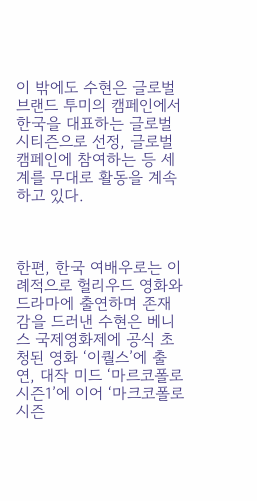이 밖에도 수현은 글로벌 브랜드 투미의 캠페인에서 한국을 대표하는 글로벌 시티즌으로 선정, 글로벌 캠페인에 참여하는 등 세계를 무대로 활동을 계속하고 있다.



한편, 한국 여배우로는 이례적으로 헐리우드 영화와 드라마에 출연하며 존재감을 드러낸 수현은 베니스 국제영화제에 공식 초청된 영화 ‘이퀄스’에 출연, 대작 미드 ‘마르코폴로 시즌1’에 이어 ‘마크코폴로 시즌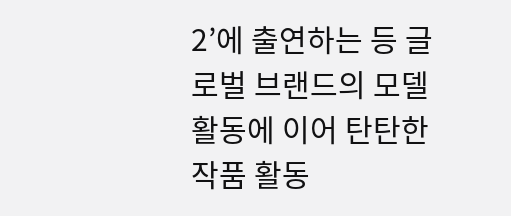2’에 출연하는 등 글로벌 브랜드의 모델 활동에 이어 탄탄한 작품 활동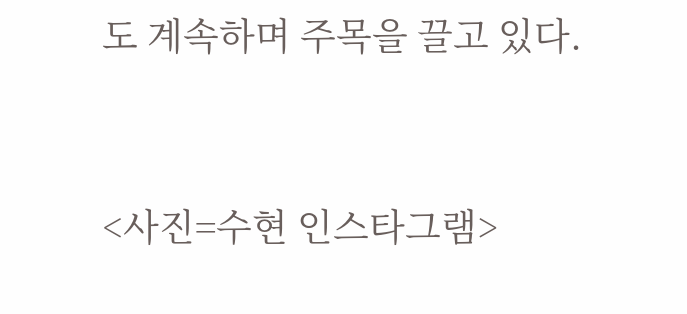도 계속하며 주목을 끌고 있다.


<사진=수현 인스타그램>